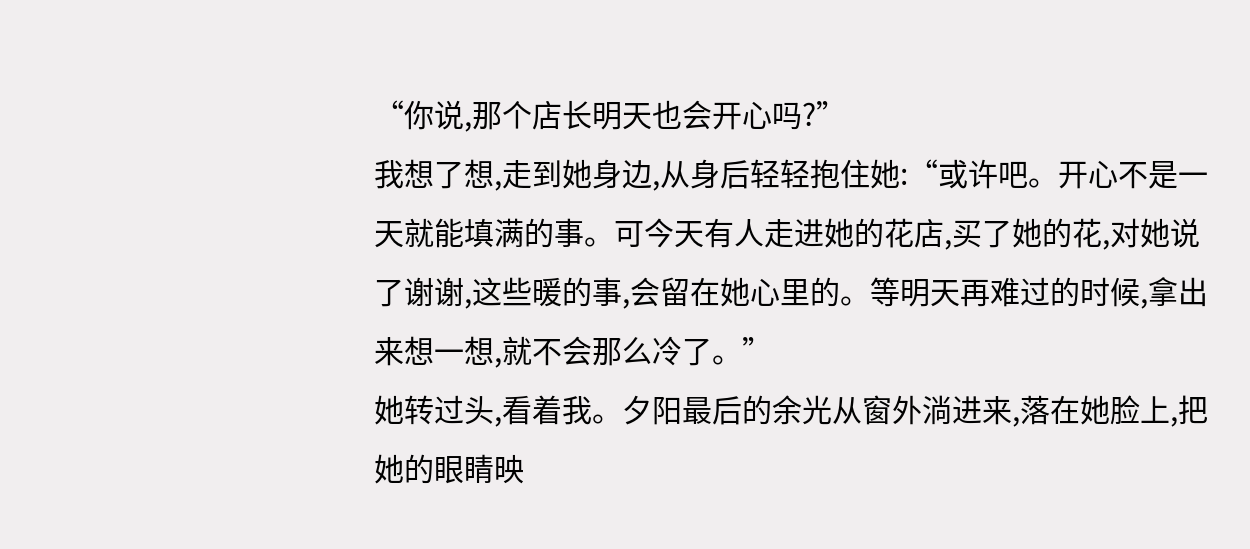“你说,那个店长明天也会开心吗?”
我想了想,走到她身边,从身后轻轻抱住她:“或许吧。开心不是一天就能填满的事。可今天有人走进她的花店,买了她的花,对她说了谢谢,这些暖的事,会留在她心里的。等明天再难过的时候,拿出来想一想,就不会那么冷了。”
她转过头,看着我。夕阳最后的余光从窗外淌进来,落在她脸上,把她的眼睛映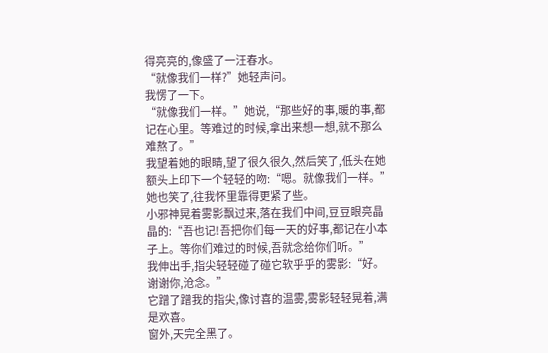得亮亮的,像盛了一汪春水。
“就像我们一样?”她轻声问。
我愣了一下。
“就像我们一样。”她说,“那些好的事,暖的事,都记在心里。等难过的时候,拿出来想一想,就不那么难熬了。”
我望着她的眼睛,望了很久很久,然后笑了,低头在她额头上印下一个轻轻的吻:“嗯。就像我们一样。”
她也笑了,往我怀里靠得更紧了些。
小邪神晃着雾影飘过来,落在我们中间,豆豆眼亮晶晶的:“吾也记!吾把你们每一天的好事,都记在小本子上。等你们难过的时候,吾就念给你们听。”
我伸出手,指尖轻轻碰了碰它软乎乎的雾影:“好。谢谢你,沧念。”
它蹭了蹭我的指尖,像讨喜的温雾,雾影轻轻晃着,满是欢喜。
窗外,天完全黑了。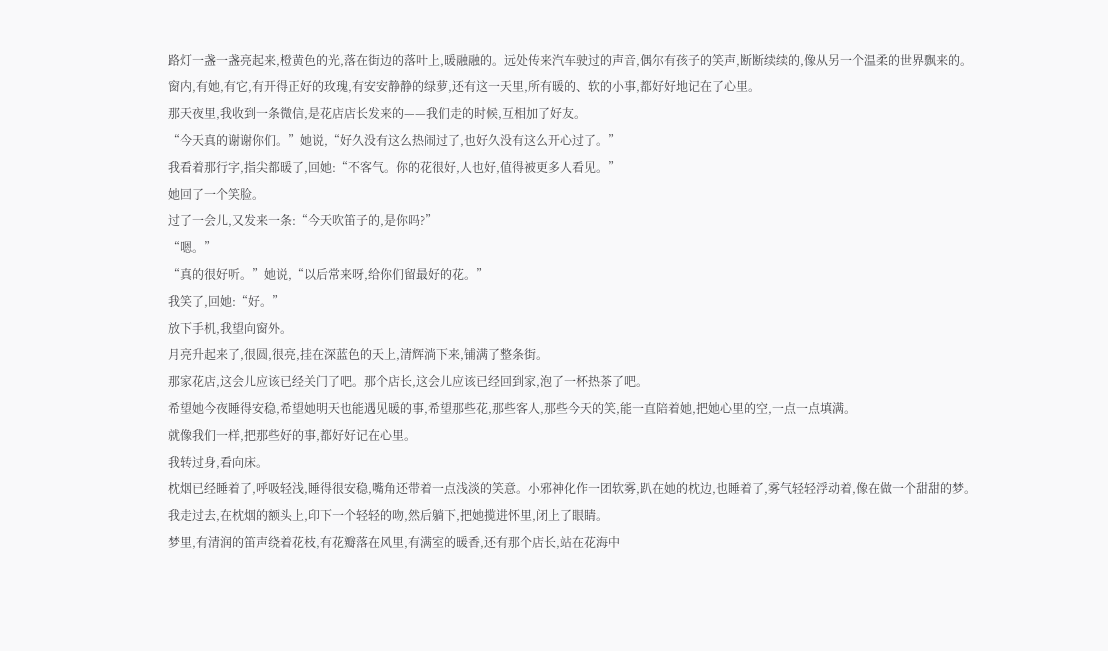路灯一盏一盏亮起来,橙黄色的光,落在街边的落叶上,暖融融的。远处传来汽车驶过的声音,偶尔有孩子的笑声,断断续续的,像从另一个温柔的世界飘来的。
窗内,有她,有它,有开得正好的玫瑰,有安安静静的绿萝,还有这一天里,所有暖的、软的小事,都好好地记在了心里。
那天夜里,我收到一条微信,是花店店长发来的——我们走的时候,互相加了好友。
“今天真的谢谢你们。”她说,“好久没有这么热闹过了,也好久没有这么开心过了。”
我看着那行字,指尖都暖了,回她:“不客气。你的花很好,人也好,值得被更多人看见。”
她回了一个笑脸。
过了一会儿,又发来一条:“今天吹笛子的,是你吗?”
“嗯。”
“真的很好听。”她说,“以后常来呀,给你们留最好的花。”
我笑了,回她:“好。”
放下手机,我望向窗外。
月亮升起来了,很圆,很亮,挂在深蓝色的天上,清辉淌下来,铺满了整条街。
那家花店,这会儿应该已经关门了吧。那个店长,这会儿应该已经回到家,泡了一杯热茶了吧。
希望她今夜睡得安稳,希望她明天也能遇见暖的事,希望那些花,那些客人,那些今天的笑,能一直陪着她,把她心里的空,一点一点填满。
就像我们一样,把那些好的事,都好好记在心里。
我转过身,看向床。
枕烟已经睡着了,呼吸轻浅,睡得很安稳,嘴角还带着一点浅淡的笑意。小邪神化作一团软雾,趴在她的枕边,也睡着了,雾气轻轻浮动着,像在做一个甜甜的梦。
我走过去,在枕烟的额头上,印下一个轻轻的吻,然后躺下,把她揽进怀里,闭上了眼睛。
梦里,有清润的笛声绕着花枝,有花瓣落在风里,有满室的暖香,还有那个店长,站在花海中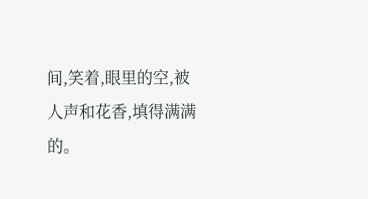间,笑着,眼里的空,被人声和花香,填得满满的。